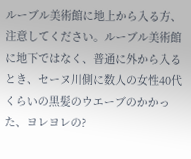ルーブル美術館に地上から入る方、注意してください。ルーブル美術館に地下ではなく、普通に外から入るとき、セーヌ川側に数人の女性40代くらいの黒髪のウエーブのかかった、ヨレヨレの?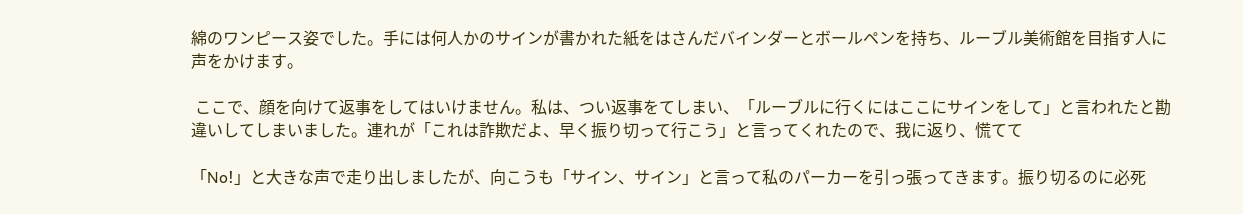綿のワンピース姿でした。手には何人かのサインが書かれた紙をはさんだバインダーとボールペンを持ち、ルーブル美術館を目指す人に声をかけます。

 ここで、顔を向けて返事をしてはいけません。私は、つい返事をてしまい、「ルーブルに行くにはここにサインをして」と言われたと勘違いしてしまいました。連れが「これは詐欺だよ、早く振り切って行こう」と言ってくれたので、我に返り、慌てて

「No!」と大きな声で走り出しましたが、向こうも「サイン、サイン」と言って私のパーカーを引っ張ってきます。振り切るのに必死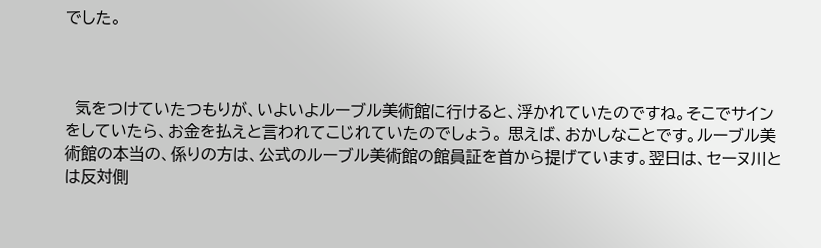でした。



  気をつけていたつもりが、いよいよルーブル美術館に行けると、浮かれていたのですね。そこでサインをしていたら、お金を払えと言われてこじれていたのでしょう。 思えば、おかしなことです。ルーブル美術館の本当の、係りの方は、公式のルーブル美術館の館員証を首から提げています。翌日は、セーヌ川とは反対側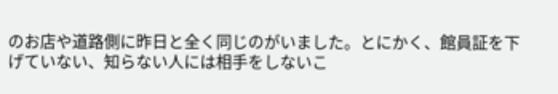のお店や道路側に昨日と全く同じのがいました。とにかく、館員証を下げていない、知らない人には相手をしないこ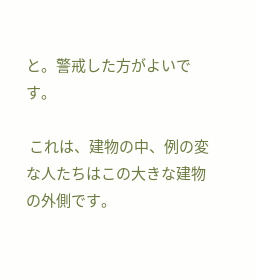と。警戒した方がよいです。

 これは、建物の中、例の変な人たちはこの大きな建物の外側です。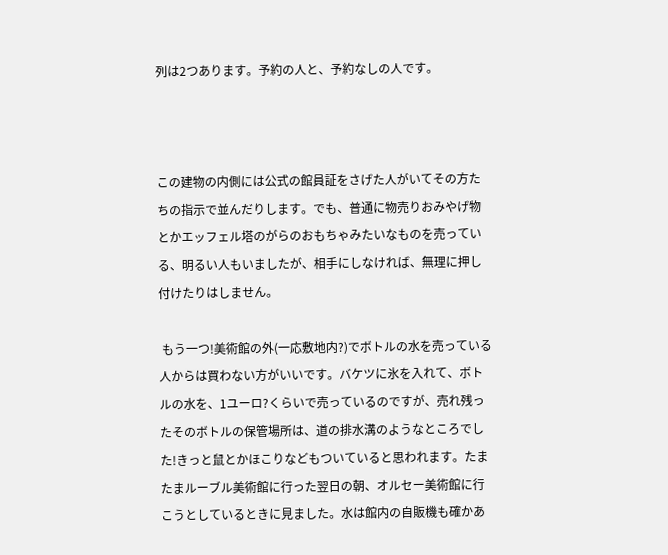列は2つあります。予約の人と、予約なしの人です。



この建物の内側には公式の館員証をさげた人がいてその方たちの指示で並んだりします。でも、普通に物売りおみやげ物とかエッフェル塔のがらのおもちゃみたいなものを売っている、明るい人もいましたが、相手にしなければ、無理に押し付けたりはしません。

 もう一つ!美術館の外(一応敷地内?)でボトルの水を売っている人からは買わない方がいいです。バケツに氷を入れて、ボトルの水を、1ユーロ?くらいで売っているのですが、売れ残ったそのボトルの保管場所は、道の排水溝のようなところでした!きっと鼠とかほこりなどもついていると思われます。たまたまルーブル美術館に行った翌日の朝、オルセー美術館に行こうとしているときに見ました。水は館内の自販機も確かあ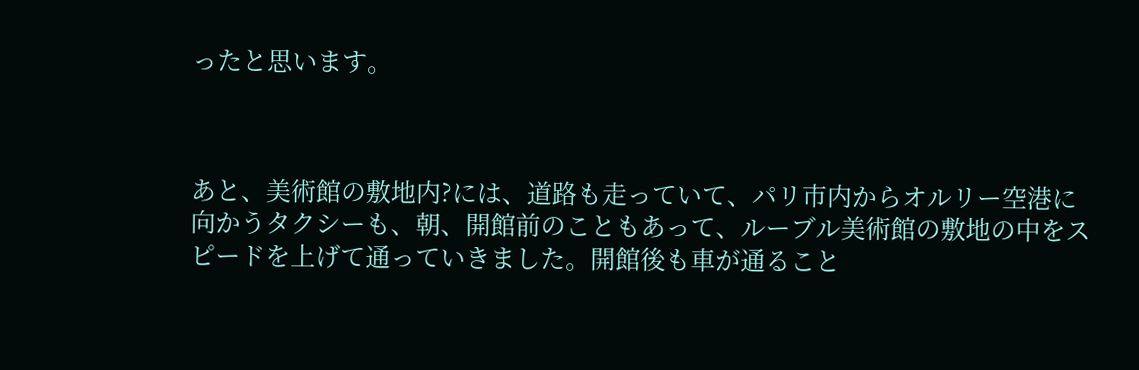ったと思います。



あと、美術館の敷地内?には、道路も走っていて、パリ市内からオルリー空港に向かうタクシーも、朝、開館前のこともあって、ルーブル美術館の敷地の中をスピードを上げて通っていきました。開館後も車が通ること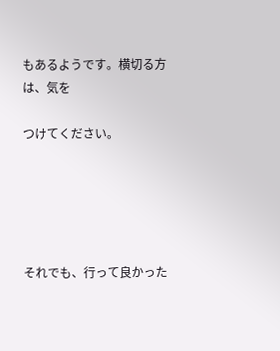もあるようです。横切る方は、気を

つけてください。





それでも、行って良かった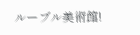ルーブル美術館!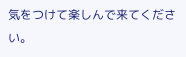気をつけて楽しんで来てください。